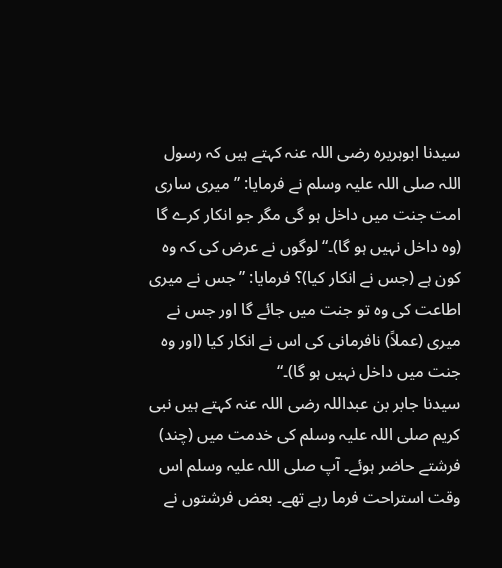سیدنا ابوہریرہ رضی اللہ عنہ کہتے ہیں کہ رسول اللہ صلی اللہ علیہ وسلم نے فرمایا: ”میری ساری امت جنت میں داخل ہو گی مگر جو انکار کرے گا (وہ داخل نہیں ہو گا)۔“ لوگوں نے عرض کی کہ وہ کون ہے (جس نے انکار کیا)؟ فرمایا: ”جس نے میری اطاعت کی وہ تو جنت میں جائے گا اور جس نے میری (عملاً) نافرمانی کی اس نے انکار کیا (اور وہ جنت میں داخل نہیں ہو گا)۔“
سیدنا جابر بن عبداللہ رضی اللہ عنہ کہتے ہیں نبی کریم صلی اللہ علیہ وسلم کی خدمت میں (چند) فرشتے حاضر ہوئے۔ آپ صلی اللہ علیہ وسلم اس وقت استراحت فرما رہے تھے۔ بعض فرشتوں نے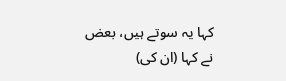کہا یہ سوتے ہیں، بعض نے کہا (ان کی)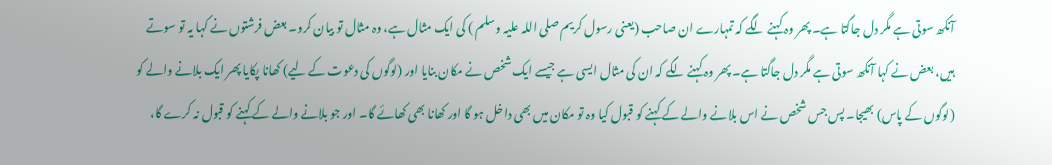آنکھ سوتی ہے مگر دل جاگتا ہے۔ پھر وہ کہنے لگے کہ تمہارے ان صاحب (یعنی رسول کریم صلی اللہ علیہ وسلم ) کی ایک مثال ہے، وہ مثال تو بیان کرو۔ بعض فرشتوں نے کہا یہ تو سوتے ہیں، بعض نے کہا آنکھ سوتی ہے مگر دل جاگتا ہے۔ پھر وہ کہنے لگے کہ ان کی مثال ایسی ہے جیسے ایک شخص نے مکان بنایا اور (لوگوں کی دعوت کے لیے) کھانا پکایا پھر ایک بلانے والے کو (لوگوں کے پاس) بھیجا۔ پس جس شخص نے اس بلانے والے کے کہنے کو قبول کیا وہ تو مکان میں بھی داخل ہو گا اور کھانا بھی کھائے گا۔ اور جو بلانے والے کے کہنے کو قبول نہ کرے گا،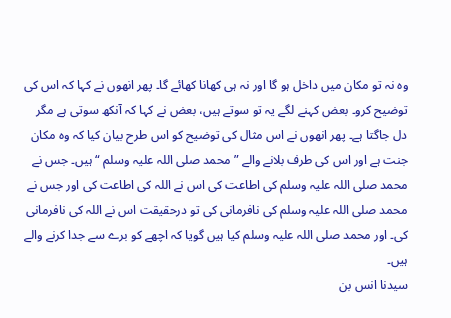وہ نہ تو مکان میں داخل ہو گا اور نہ ہی کھانا کھائے گا۔ پھر انھوں نے کہا کہ اس کی توضیح کرو۔ بعض کہنے لگے یہ تو سوتے ہیں، بعض نے کہا کہ آنکھ سوتی ہے مگر دل جاگتا ہے۔ پھر انھوں نے اس مثال کی توضیح کو اس طرح بیان کیا کہ وہ مکان جنت ہے اور اس کی طرف بلانے والے ”محمد صلی اللہ علیہ وسلم “ ہیں۔ جس نے محمد صلی اللہ علیہ وسلم کی اطاعت کی اس نے اللہ کی اطاعت کی اور جس نے محمد صلی اللہ علیہ وسلم کی نافرمانی کی تو درحقیقت اس نے اللہ کی نافرمانی کی۔ اور محمد صلی اللہ علیہ وسلم کیا ہیں گویا کہ اچھے کو برے سے جدا کرنے والے ہیں۔
سیدنا انس بن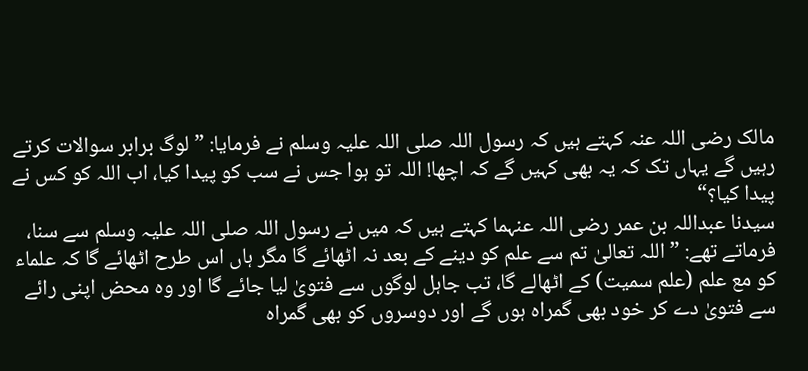مالک رضی اللہ عنہ کہتے ہیں کہ رسول اللہ صلی اللہ علیہ وسلم نے فرمایا: ”لوگ برابر سوالات کرتے رہیں گے یہاں تک کہ یہ بھی کہیں گے کہ اچھا! اللہ تو ہوا جس نے سب کو پیدا کیا، اب اللہ کو کس نے پیدا کیا؟“
سیدنا عبداللہ بن عمر رضی اللہ عنہما کہتے ہیں کہ میں نے رسول اللہ صلی اللہ علیہ وسلم سے سنا، فرماتے تھے: ”اللہ تعالیٰ تم سے علم کو دینے کے بعد نہ اٹھائے گا مگر ہاں اس طرح اٹھائے گا کہ علماء کو مع علم (علم سمیت) کے اٹھالے گا، تب جاہل لوگوں سے فتویٰ لیا جائے گا اور وہ محض اپنی رائے سے فتویٰ دے کر خود بھی گمراہ ہوں گے اور دوسروں کو بھی گمراہ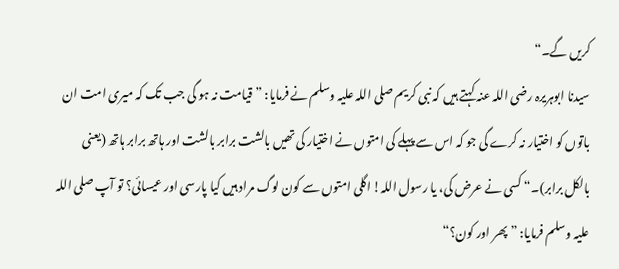کریں گے۔“
سیدنا ابوہریرہ رضی اللہ عنہ کہتے ہیں کہ نبی کریم صلی اللہ علیہ وسلم نے فرمایا: ”قیامت نہ ہو گی جب تک کہ میری امت ان باتوں کو اختیار نہ کرے گی جو کہ اس سے پہلے کی امتوں نے اختیار کی تھیں بالشت برابر بالشت اور ہاتھ برابر ہاتھ (یعنی بالکل برابر)۔“ کسی نے عرض کی، یا رسول اللہ! اگلی امتوں سے کون لوگ مراد ہیں کیا پارسی اور عیسائی؟ تو آپ صلی اللہ علیہ وسلم فرمایا: ”پھر اور کون؟“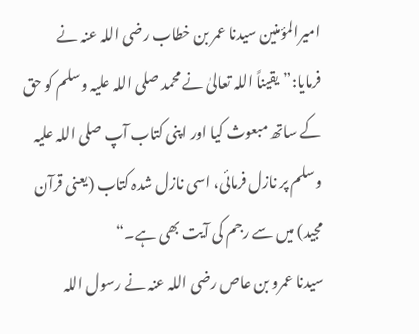امیرالمؤمنین سیدنا عمر بن خطاب رضی اللہ عنہ نے فرمایا:”یقیناً اللہ تعالیٰ نے محمد صلی اللہ علیہ وسلم کو حق کے ساتھ مبعوث کیا اور اپنی کتاب آپ صلی اللہ علیہ وسلم پر نازل فرمائی، اسی نازل شدہ کتاب (یعنی قرآن مجید) میں سے رجم کی آیت بھی ہے۔“
سیدنا عمرو بن عاص رضی اللہ عنہ نے رسول اللہ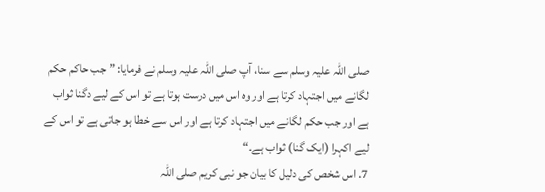صلی اللہ علیہ وسلم سے سنا، آپ صلی اللہ علیہ وسلم نے فرمایا: ”جب حاکم حکم لگانے میں اجتہاد کرتا ہے اور وہ اس میں درست ہوتا ہے تو اس کے لیے دگنا ثواب ہے اور جب حکم لگانے میں اجتہاد کرتا ہے اور اس سے خطا ہو جاتی ہے تو اس کے لیے اکہرا (ایک گنا) ثواب ہے۔“
7. اس شخص کی دلیل کا بیان جو نبی کریم صلی اللہ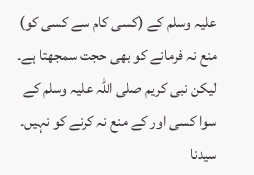علیہ وسلم کے (کسی کام سے کسی کو) منع نہ فرمانے کو بھی حجت سمجھتا ہے۔ لیکن نبی کریم صلی اللہ علیہ وسلم کے سوا کسی اور کے منع نہ کرنے کو نہیں۔
سیدنا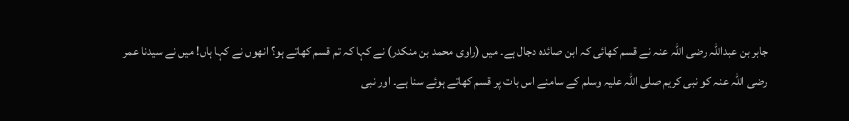جابر بن عبداللہ رضی اللہ عنہ نے قسم کھائی کہ ابن صائدہ دجال ہے۔ میں (راوی محمد بن منکدر) نے کہا کہ تم قسم کھاتے ہو؟ انھوں نے کہا ہاں! میں نے سیدنا عمر رضی اللہ عنہ کو نبی کریم صلی اللہ علیہ وسلم کے سامنے اس بات پر قسم کھاتے ہوئے سنا ہے۔ اور نبی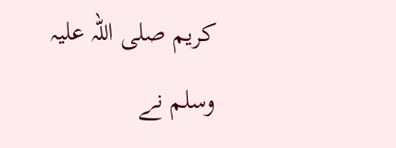کریم صلی اللہ علیہ وسلم نے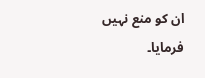ان کو منع نہیں فرمایا۔